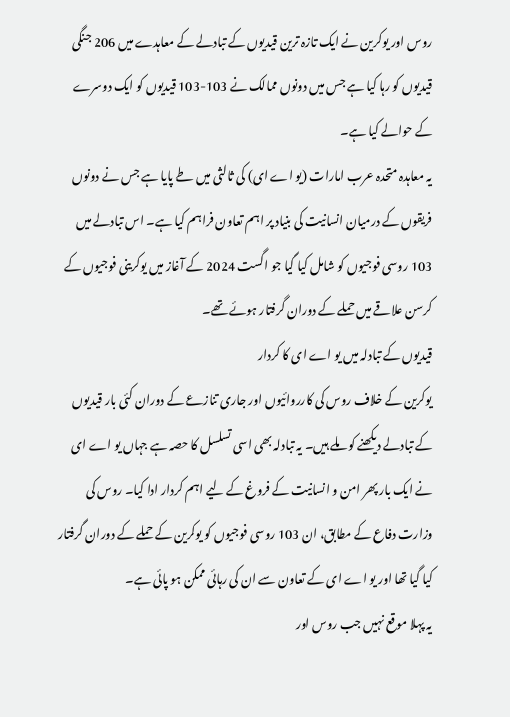روس اور یوکرین نے ایک تازہ ترین قیدیوں کے تبادلے کے معاہدے میں 206 جنگی قیدیوں کو رہا کیا ہے جس میں دونوں ممالک نے 103-103 قیدیوں کو ایک دوسرے کے حوالے کیا ہے۔
یہ معاہدہ متحدہ عرب امارات (یو اے ای) کی ثالثی میں طے پایا ہے جس نے دونوں فریقوں کے درمیان انسانیت کی بنیاد پر اہم تعاون فراہم کیا ہے۔ اس تبادلے میں 103 روسی فوجیوں کو شامل کیا گیا جو اگست 2024 کے آغاز میں یوکرینی فوجیوں کے کرسن علاقے میں حملے کے دوران گرفتار ہوئے تھے۔
قیدیوں کے تبادلہ میں یو اے ای کا کردار
یوکرین کے خلاف روس کی کارروائیوں اور جاری تنازعے کے دوران کئی بار قیدیوں کے تبادلے دیکھنے کو ملے ہیں۔ یہ تبادلہ بھی اسی تسلسل کا حصہ ہے جہاں یو اے ای نے ایک بار پھر امن و انسانیت کے فروغ کے لیے اہم کردار ادا کیا۔ روس کی وزارت دفاع کے مطابق، ان 103 روسی فوجیوں کو یوکرین کے حملے کے دوران گرفتار کیا گیا تھا اور یو اے ای کے تعاون سے ان کی رہائی ممکن ہو پائی ہے۔
یہ پہلا موقع نہیں جب روس اور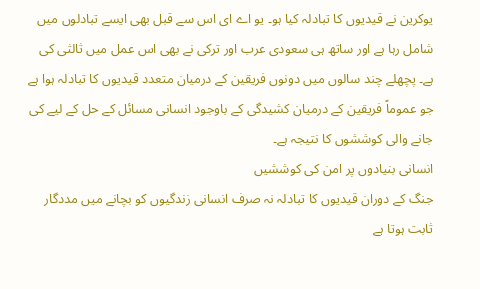یوکرین نے قیدیوں کا تبادلہ کیا ہو۔ یو اے ای اس سے قبل بھی ایسے تبادلوں میں شامل رہا ہے اور ساتھ ہی سعودی عرب اور ترکی نے بھی اس عمل میں ثالثی کی ہے۔ پچھلے چند سالوں میں دونوں فریقین کے درمیان متعدد قیدیوں کا تبادلہ ہوا ہے جو عموماً فریقین کے درمیان کشیدگی کے باوجود انسانی مسائل کے حل کے لیے کی جانے والی کوششوں کا نتیجہ ہے۔
انسانی بنیادوں پر امن کی کوششیں
جنگ کے دوران قیدیوں کا تبادلہ نہ صرف انسانی زندگیوں کو بچانے میں مددگار ثابت ہوتا ہے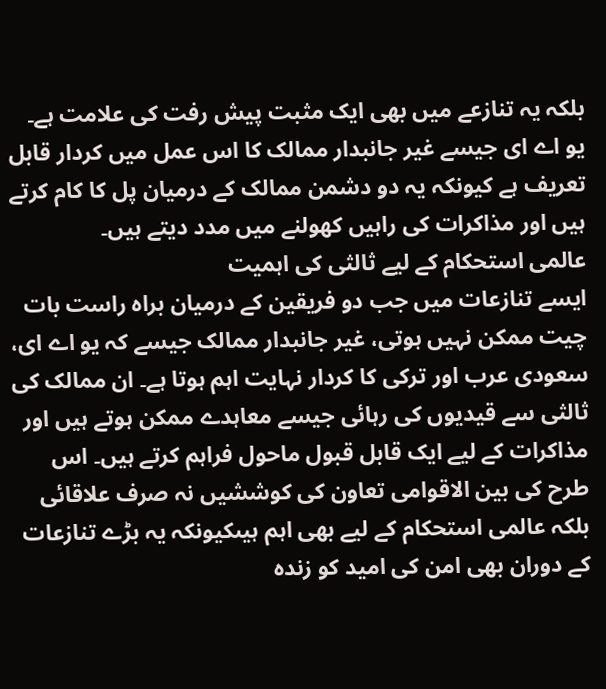بلکہ یہ تنازعے میں بھی ایک مثبت پیش رفت کی علامت ہے۔ یو اے ای جیسے غیر جانبدار ممالک کا اس عمل میں کردار قابل تعریف ہے کیونکہ یہ دو دشمن ممالک کے درمیان پل کا کام کرتے ہیں اور مذاکرات کی راہیں کھولنے میں مدد دیتے ہیں۔
عالمی استحکام کے لیے ثالثی کی اہمیت
ایسے تنازعات میں جب دو فریقین کے درمیان براہ راست بات چیت ممکن نہیں ہوتی، غیر جانبدار ممالک جیسے کہ یو اے ای، سعودی عرب اور ترکی کا کردار نہایت اہم ہوتا ہے۔ ان ممالک کی ثالثی سے قیدیوں کی رہائی جیسے معاہدے ممکن ہوتے ہیں اور مذاکرات کے لیے ایک قابل قبول ماحول فراہم کرتے ہیں۔ اس طرح کی بین الاقوامی تعاون کی کوششیں نہ صرف علاقائی بلکہ عالمی استحکام کے لیے بھی اہم ہیںکیونکہ یہ بڑے تنازعات کے دوران بھی امن کی امید کو زندہ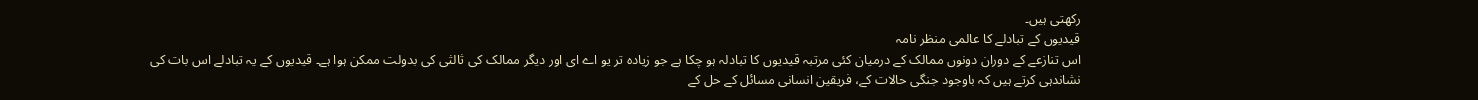رکھتی ہیں۔
قیدیوں کے تبادلے کا عالمی منظر نامہ
اس تنازعے کے دوران دونوں ممالک کے درمیان کئی مرتبہ قیدیوں کا تبادلہ ہو چکا ہے جو زیادہ تر یو اے ای اور دیگر ممالک کی ثالثی کی بدولت ممکن ہوا ہے۔ قیدیوں کے یہ تبادلے اس بات کی نشاندہی کرتے ہیں کہ باوجود جنگی حالات کے، فریقین انسانی مسائل کے حل کے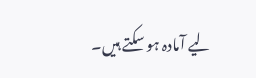لیے آمادہ ہو سکتے ہیں۔